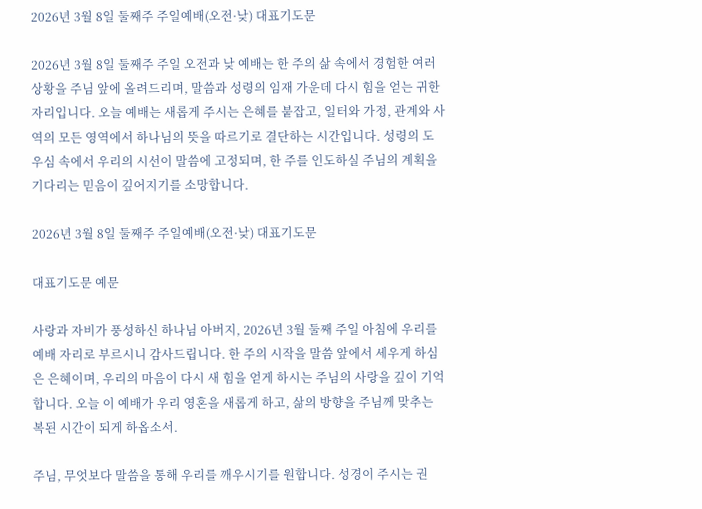2026년 3월 8일 둘째주 주일예배(오전·낮) 대표기도문

2026년 3월 8일 둘째주 주일 오전과 낮 예배는 한 주의 삶 속에서 경험한 여러 상황을 주님 앞에 올려드리며, 말씀과 성령의 임재 가운데 다시 힘을 얻는 귀한 자리입니다. 오늘 예배는 새롭게 주시는 은혜를 붙잡고, 일터와 가정, 관계와 사역의 모든 영역에서 하나님의 뜻을 따르기로 결단하는 시간입니다. 성령의 도우심 속에서 우리의 시선이 말씀에 고정되며, 한 주를 인도하실 주님의 계획을 기다리는 믿음이 깊어지기를 소망합니다.

2026년 3월 8일 둘째주 주일예배(오전·낮) 대표기도문

대표기도문 예문

사랑과 자비가 풍성하신 하나님 아버지, 2026년 3월 둘째 주일 아침에 우리를 예배 자리로 부르시니 감사드립니다. 한 주의 시작을 말씀 앞에서 세우게 하심은 은혜이며, 우리의 마음이 다시 새 힘을 얻게 하시는 주님의 사랑을 깊이 기억합니다. 오늘 이 예배가 우리 영혼을 새롭게 하고, 삶의 방향을 주님께 맞추는 복된 시간이 되게 하옵소서.

주님, 무엇보다 말씀을 통해 우리를 깨우시기를 원합니다. 성경이 주시는 권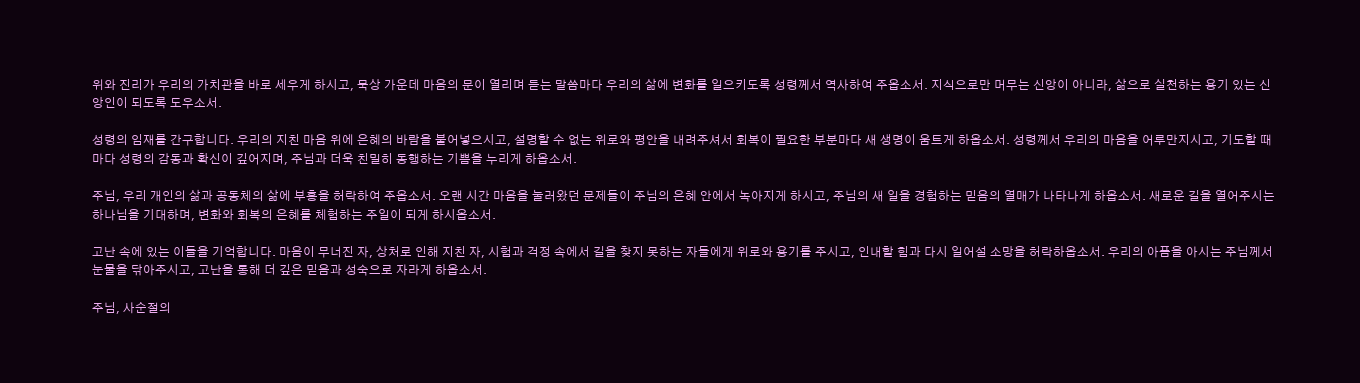위와 진리가 우리의 가치관을 바로 세우게 하시고, 묵상 가운데 마음의 문이 열리며 듣는 말씀마다 우리의 삶에 변화를 일으키도록 성령께서 역사하여 주옵소서. 지식으로만 머무는 신앙이 아니라, 삶으로 실천하는 용기 있는 신앙인이 되도록 도우소서.

성령의 임재를 간구합니다. 우리의 지친 마음 위에 은혜의 바람을 불어넣으시고, 설명할 수 없는 위로와 평안을 내려주셔서 회복이 필요한 부분마다 새 생명이 움트게 하옵소서. 성령께서 우리의 마음을 어루만지시고, 기도할 때마다 성령의 감동과 확신이 깊어지며, 주님과 더욱 친밀히 동행하는 기쁨을 누리게 하옵소서.

주님, 우리 개인의 삶과 공동체의 삶에 부흥을 허락하여 주옵소서. 오랜 시간 마음을 눌러왔던 문제들이 주님의 은혜 안에서 녹아지게 하시고, 주님의 새 일을 경험하는 믿음의 열매가 나타나게 하옵소서. 새로운 길을 열어주시는 하나님을 기대하며, 변화와 회복의 은혜를 체험하는 주일이 되게 하시옵소서.

고난 속에 있는 이들을 기억합니다. 마음이 무너진 자, 상처로 인해 지친 자, 시험과 걱정 속에서 길을 찾지 못하는 자들에게 위로와 용기를 주시고, 인내할 힘과 다시 일어설 소망을 허락하옵소서. 우리의 아픔을 아시는 주님께서 눈물을 닦아주시고, 고난을 통해 더 깊은 믿음과 성숙으로 자라게 하옵소서.

주님, 사순절의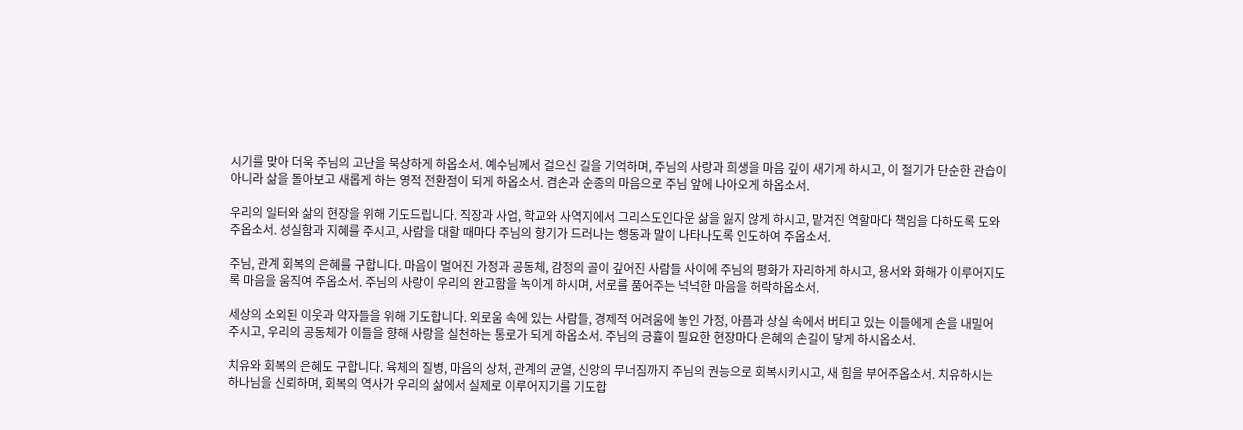시기를 맞아 더욱 주님의 고난을 묵상하게 하옵소서. 예수님께서 걸으신 길을 기억하며, 주님의 사랑과 희생을 마음 깊이 새기게 하시고, 이 절기가 단순한 관습이 아니라 삶을 돌아보고 새롭게 하는 영적 전환점이 되게 하옵소서. 겸손과 순종의 마음으로 주님 앞에 나아오게 하옵소서.

우리의 일터와 삶의 현장을 위해 기도드립니다. 직장과 사업, 학교와 사역지에서 그리스도인다운 삶을 잃지 않게 하시고, 맡겨진 역할마다 책임을 다하도록 도와주옵소서. 성실함과 지혜를 주시고, 사람을 대할 때마다 주님의 향기가 드러나는 행동과 말이 나타나도록 인도하여 주옵소서.

주님, 관계 회복의 은혜를 구합니다. 마음이 멀어진 가정과 공동체, 감정의 골이 깊어진 사람들 사이에 주님의 평화가 자리하게 하시고, 용서와 화해가 이루어지도록 마음을 움직여 주옵소서. 주님의 사랑이 우리의 완고함을 녹이게 하시며, 서로를 품어주는 넉넉한 마음을 허락하옵소서.

세상의 소외된 이웃과 약자들을 위해 기도합니다. 외로움 속에 있는 사람들, 경제적 어려움에 놓인 가정, 아픔과 상실 속에서 버티고 있는 이들에게 손을 내밀어 주시고, 우리의 공동체가 이들을 향해 사랑을 실천하는 통로가 되게 하옵소서. 주님의 긍휼이 필요한 현장마다 은혜의 손길이 닿게 하시옵소서.

치유와 회복의 은혜도 구합니다. 육체의 질병, 마음의 상처, 관계의 균열, 신앙의 무너짐까지 주님의 권능으로 회복시키시고, 새 힘을 부어주옵소서. 치유하시는 하나님을 신뢰하며, 회복의 역사가 우리의 삶에서 실제로 이루어지기를 기도합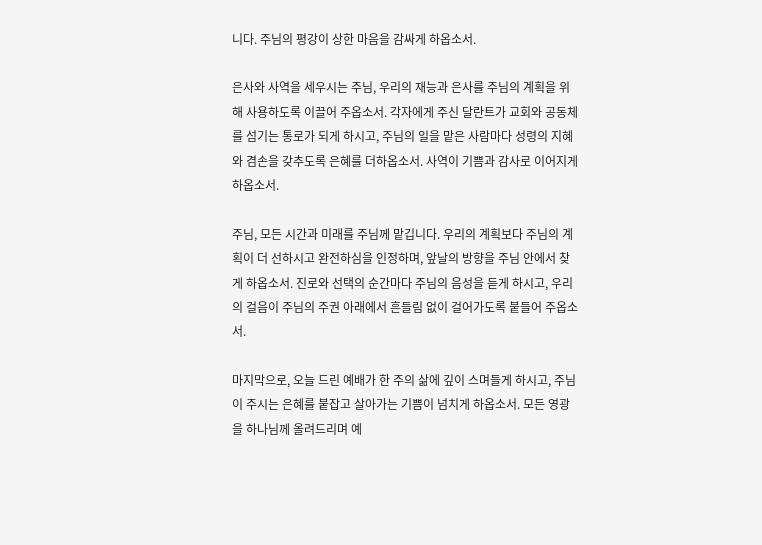니다. 주님의 평강이 상한 마음을 감싸게 하옵소서.

은사와 사역을 세우시는 주님, 우리의 재능과 은사를 주님의 계획을 위해 사용하도록 이끌어 주옵소서. 각자에게 주신 달란트가 교회와 공동체를 섬기는 통로가 되게 하시고, 주님의 일을 맡은 사람마다 성령의 지혜와 겸손을 갖추도록 은혜를 더하옵소서. 사역이 기쁨과 감사로 이어지게 하옵소서.

주님, 모든 시간과 미래를 주님께 맡깁니다. 우리의 계획보다 주님의 계획이 더 선하시고 완전하심을 인정하며, 앞날의 방향을 주님 안에서 찾게 하옵소서. 진로와 선택의 순간마다 주님의 음성을 듣게 하시고, 우리의 걸음이 주님의 주권 아래에서 흔들림 없이 걸어가도록 붙들어 주옵소서.

마지막으로, 오늘 드린 예배가 한 주의 삶에 깊이 스며들게 하시고, 주님이 주시는 은혜를 붙잡고 살아가는 기쁨이 넘치게 하옵소서. 모든 영광을 하나님께 올려드리며 예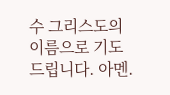수 그리스도의 이름으로 기도드립니다. 아멘.